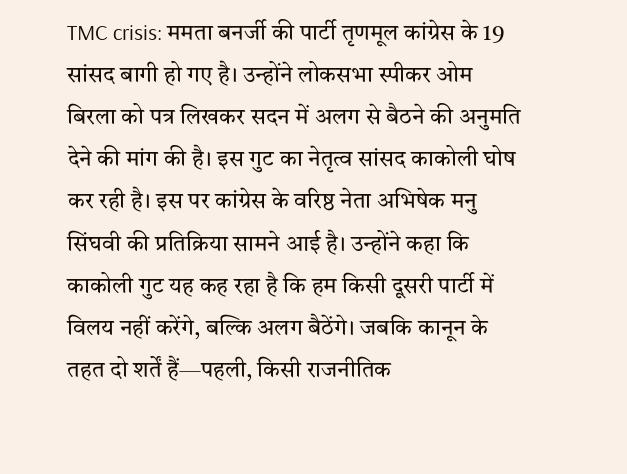TMC crisis: ममता बनर्जी की पार्टी तृणमूल कांग्रेस के 19 सांसद बागी हो गए है। उन्होंने लोकसभा स्पीकर ओम बिरला को पत्र लिखकर सदन में अलग से बैठने की अनुमति देने की मांग की है। इस गुट का नेतृत्व सांसद काकोली घोष कर रही है। इस पर कांग्रेस के वरिष्ठ नेता अभिषेक मनु सिंघवी की प्रतिक्रिया सामने आई है। उन्होंने कहा कि काकोली गुट यह कह रहा है कि हम किसी दूसरी पार्टी में विलय नहीं करेंगे, बल्कि अलग बैठेंगे। जबकि कानून के तहत दो शर्तें हैं—पहली, किसी राजनीतिक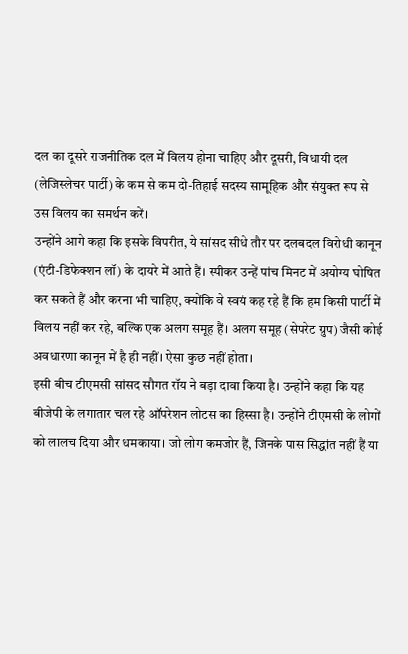दल का दूसरे राजनीतिक दल में विलय होना चाहिए और दूसरी, विधायी दल (लेजिस्लेचर पार्टी) के कम से कम दो-तिहाई सदस्य सामूहिक और संयुक्त रूप से उस विलय का समर्थन करें।
उन्होंने आगे कहा कि इसके विपरीत, ये सांसद सीधे तौर पर दलबदल विरोधी कानून (एंटी-डिफेक्शन लॉ) के दायरे में आते हैं। स्पीकर उन्हें पांच मिनट में अयोग्य घोषित कर सकते हैं और करना भी चाहिए, क्योंकि वे स्वयं कह रहे हैं कि हम किसी पार्टी में विलय नहीं कर रहे, बल्कि एक अलग समूह हैं। अलग समूह (सेपरेट ग्रुप) जैसी कोई अवधारणा कानून में है ही नहीं। ऐसा कुछ नहीं होता।
इसी बीच टीएमसी सांसद सौगत रॉय ने बड़ा दावा किया है। उन्होंने कहा कि यह बीजेपी के लगातार चल रहे ऑपरेशन लोटस का हिस्सा है। उन्होंने टीएमसी के लोगों को लालच दिया और धमकाया। जो लोग कमजोर हैं, जिनके पास सिद्धांत नहीं हैं या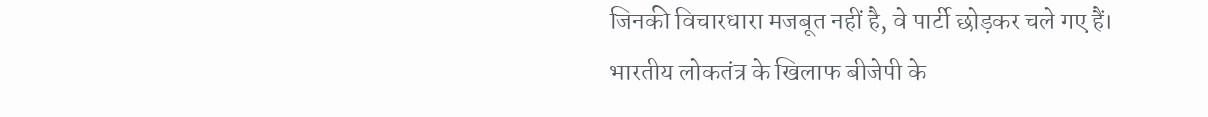जिनकी विचारधारा मजबूत नहीं है, वे पार्टी छोड़कर चले गए हैं। भारतीय लोकतंत्र के खिलाफ बीजेपी के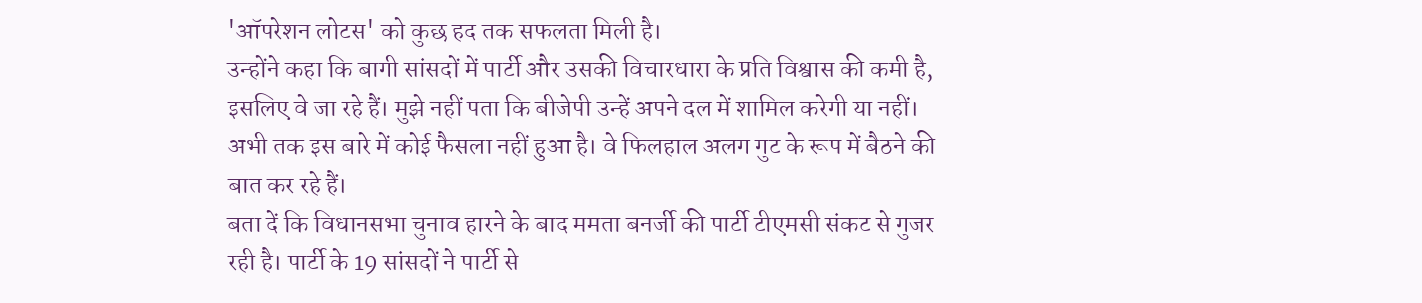'ऑपरेशन लोटस' को कुछ हद तक सफलता मिली है।
उन्होंने कहा कि बागी सांसदों में पार्टी और उसकी विचारधारा के प्रति विश्वास की कमी है, इसलिए वे जा रहे हैं। मुझे नहीं पता कि बीजेपी उन्हें अपने दल में शामिल करेगी या नहीं। अभी तक इस बारे में कोई फैसला नहीं हुआ है। वे फिलहाल अलग गुट के रूप में बैठने की बात कर रहे हैं।
बता दें कि विधानसभा चुनाव हारने के बाद ममता बनर्जी की पार्टी टीएमसी संकट से गुजर रही है। पार्टी के 19 सांसदों ने पार्टी से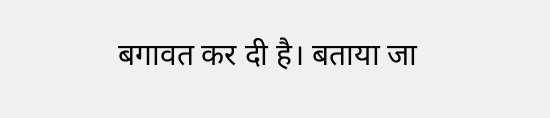बगावत कर दी है। बताया जा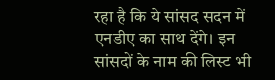रहा है कि ये सांसद सदन में एनडीए का साथ देंगे। इन सांसदों के नाम की लिस्ट भी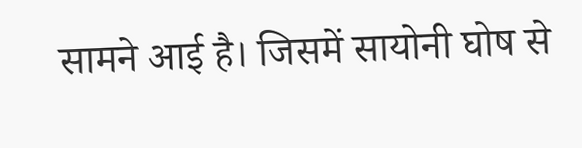सामने आई है। जिसमें सायोनी घोष से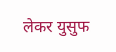लेकर युसुफ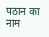पठान का नाम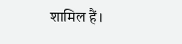शामिल हैं।